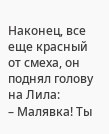Наконец, все еще красный от смеха, он поднял голову на Лила:
– Малявка! Ты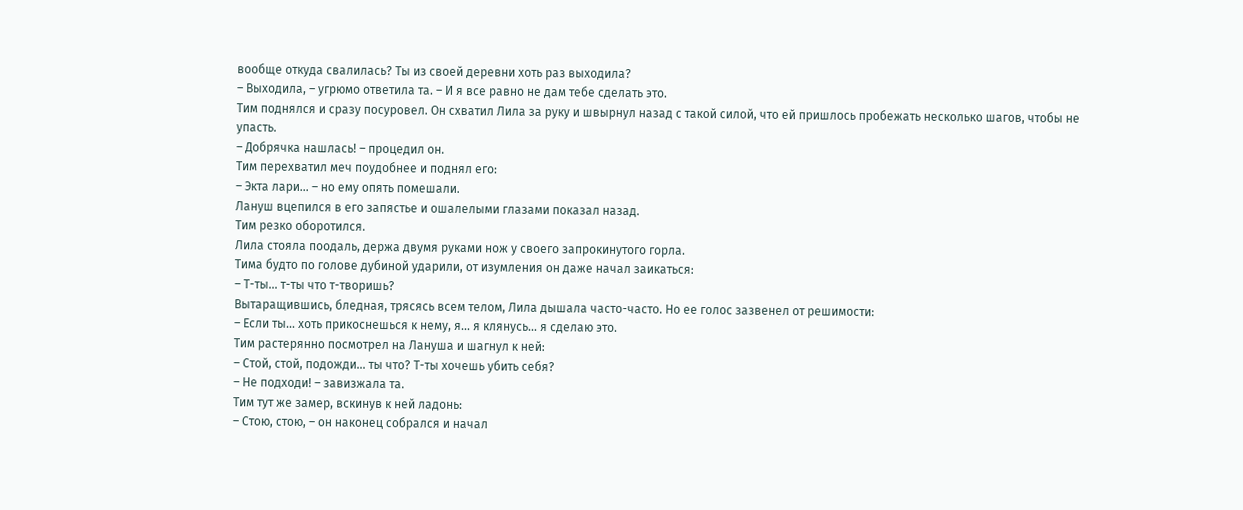вообще откуда свалилась? Ты из своей деревни хоть раз выходила?
– Выходила, – угрюмо ответила та. – И я все равно не дам тебе сделать это.
Тим поднялся и сразу посуровел. Он схватил Лила за руку и швырнул назад с такой силой, что ей пришлось пробежать несколько шагов, чтобы не упасть.
– Добрячка нашлась! – процедил он.
Тим перехватил меч поудобнее и поднял его:
– Экта лари… – но ему опять помешали.
Лануш вцепился в его запястье и ошалелыми глазами показал назад.
Тим резко оборотился.
Лила стояла поодаль, держа двумя руками нож у своего запрокинутого горла.
Тима будто по голове дубиной ударили, от изумления он даже начал заикаться:
– Т-ты… т-ты что т-творишь?
Вытаращившись, бледная, трясясь всем телом, Лила дышала часто-часто. Но ее голос зазвенел от решимости:
– Если ты… хоть прикоснешься к нему, я… я клянусь… я сделаю это.
Тим растерянно посмотрел на Лануша и шагнул к ней:
– Стой, стой, подожди… ты что? Т-ты хочешь убить себя?
– Не подходи! – завизжала та.
Тим тут же замер, вскинув к ней ладонь:
– Стою, стою, – он наконец собрался и начал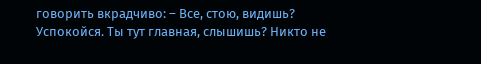говорить вкрадчиво: – Все, стою, видишь? Успокойся. Ты тут главная, слышишь? Никто не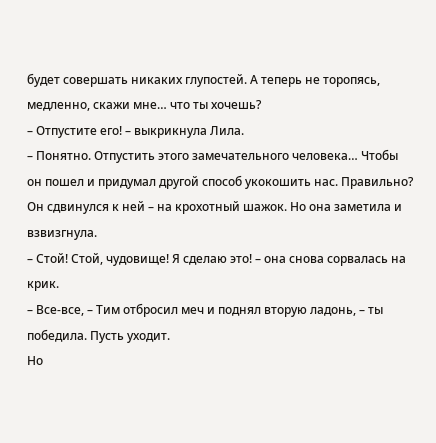будет совершать никаких глупостей. А теперь не торопясь, медленно, скажи мне… что ты хочешь?
– Отпустите его! – выкрикнула Лила.
– Понятно. Отпустить этого замечательного человека… Чтобы он пошел и придумал другой способ укокошить нас. Правильно?
Он сдвинулся к ней – на крохотный шажок. Но она заметила и взвизгнула.
– Стой! Стой, чудовище! Я сделаю это! – она снова сорвалась на крик.
– Все-все, – Тим отбросил меч и поднял вторую ладонь, – ты победила. Пусть уходит.
Но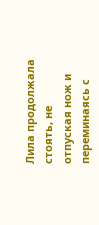Лила продолжала стоять, не отпуская нож и переминаясь с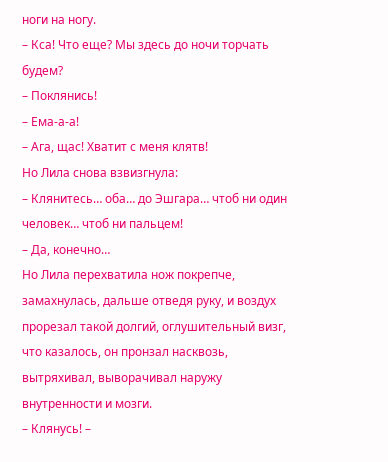ноги на ногу.
– Кса! Что еще? Мы здесь до ночи торчать будем?
– Поклянись!
– Ема-а-а!
– Ага, щас! Хватит с меня клятв!
Но Лила снова взвизгнула:
– Клянитесь… оба… до Эшгара… чтоб ни один человек… чтоб ни пальцем!
– Да, конечно…
Но Лила перехватила нож покрепче, замахнулась, дальше отведя руку, и воздух прорезал такой долгий, оглушительный визг, что казалось, он пронзал насквозь, вытряхивал, выворачивал наружу внутренности и мозги.
– Клянусь! –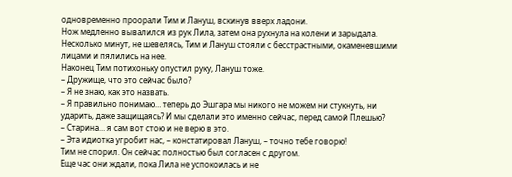одновременно проорали Тим и Лануш, вскинув вверх ладони.
Нож медленно вывалился из рук Лила, затем она рухнула на колени и зарыдала.
Несколько минут, не шевелясь, Тим и Лануш стояли с бесстрастными, окаменевшими лицами и пялились на нее.
Наконец Тим потихоньку опустил руку, Лануш тоже.
– Дружище, что это сейчас было?
– Я не знаю, как это назвать.
– Я правильно понимаю… теперь до Эшгара мы никого не можем ни стукнуть, ни ударить, даже защищаясь? И мы сделали это именно сейчас, перед самой Плешью?
– Старина… я сам вот стою и не верю в это.
– Эта идиотка угробит нас, – констатировал Лануш, – точно тебе говорю!
Тим не спорил. Он сейчас полностью был согласен с другом.
Еще час они ждали, пока Лила не успокоилась и не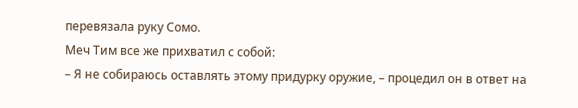перевязала руку Сомо.
Меч Тим все же прихватил с собой:
– Я не собираюсь оставлять этому придурку оружие, – процедил он в ответ на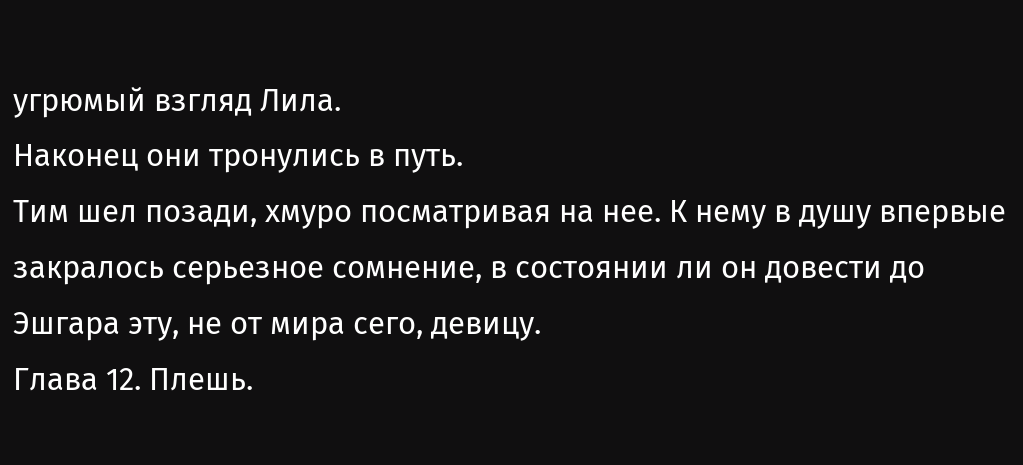угрюмый взгляд Лила.
Наконец они тронулись в путь.
Тим шел позади, хмуро посматривая на нее. К нему в душу впервые закралось серьезное сомнение, в состоянии ли он довести до Эшгара эту, не от мира сего, девицу.
Глава 12. Плешь.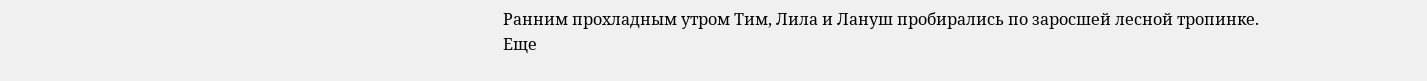Ранним прохладным утром Тим, Лила и Лануш пробирались по заросшей лесной тропинке.
Еще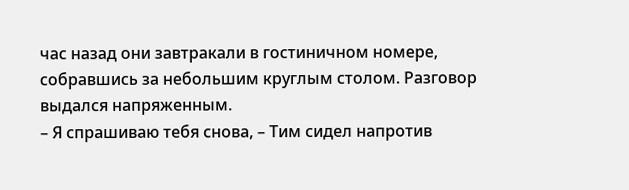час назад они завтракали в гостиничном номере, собравшись за небольшим круглым столом. Разговор выдался напряженным.
– Я спрашиваю тебя снова, – Тим сидел напротив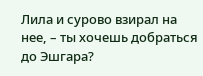Лила и сурово взирал на нее, – ты хочешь добраться до Эшгара?